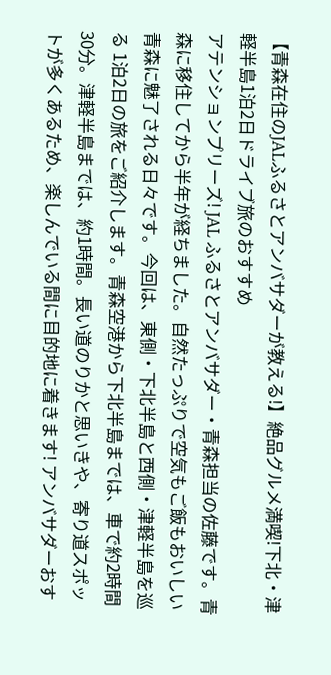【青森在住のJALふるさとアンバサダーが教える!】絶品グルメ満喫!下北・津軽半島1泊2日ドライブ旅のおすすめ
アテンションプリーズ! JAL ふるさとアンバサダー・青森担当の佐藤です。青森に移住してから半年が経ちました。自然たっぷりで空気もご飯もおいしい青森に魅了される日々です。今回は、東側・下北半島と西側・津軽半島を巡る 1泊2日の旅をご紹介します。青森空港から下北半島までは、車で約2時間30分。津軽半島までは、約1時間。長い道のりかと思いきや、寄り道スポットが多くあるため、楽しんでいる間に目的地に着きます! アンバサダーおす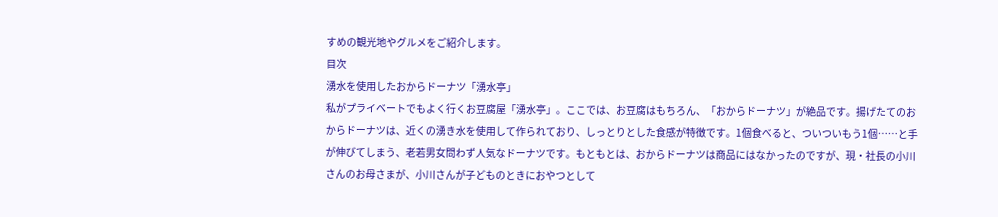すめの観光地やグルメをご紹介します。
目次
湧水を使用したおからドーナツ「湧水亭」
私がプライベートでもよく行くお豆腐屋「湧水亭」。ここでは、お豆腐はもちろん、「おからドーナツ」が絶品です。揚げたてのおからドーナツは、近くの湧き水を使用して作られており、しっとりとした食感が特徴です。1個食べると、ついついもう1個……と手が伸びてしまう、老若男女問わず人気なドーナツです。もともとは、おからドーナツは商品にはなかったのですが、現・社長の小川さんのお母さまが、小川さんが子どものときにおやつとして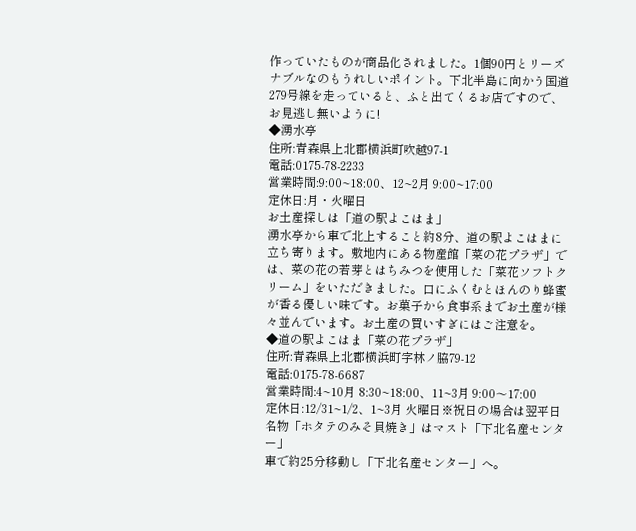作っていたものが商品化されました。1個90円とリーズナブルなのもうれしいポイント。下北半島に向かう国道279号線を走っていると、ふと出てくるお店ですので、お見逃し無いように!
◆湧水亭
住所:青森県上北郡横浜町吹越97-1
電話:0175-78-2233
営業時間:9:00~18:00、12~2月 9:00~17:00
定休日:月・火曜日
お土産探しは「道の駅よこはま」
湧水亭から車で北上すること約8分、道の駅よこはまに立ち寄ります。敷地内にある物産館「菜の花プラザ」では、菜の花の若芽とはちみつを使用した「菜花ソフトクリーム」をいただきました。口にふくむとほんのり蜂蜜が香る優しい味です。お菓子から食事系までお土産が様々並んでいます。お土産の買いすぎにはご注意を。
◆道の駅よこはま「菜の花プラザ」
住所:青森県上北郡横浜町字林ノ脇79-12
電話:0175-78-6687
営業時間:4~10月 8:30~18:00、11~3月 9:00〜17:00
定休日:12/31~1/2、1~3月 火曜日※祝日の場合は翌平日
名物「ホタテのみそ貝焼き」はマスト「下北名産センター」
車で約25分移動し「下北名産センター」へ。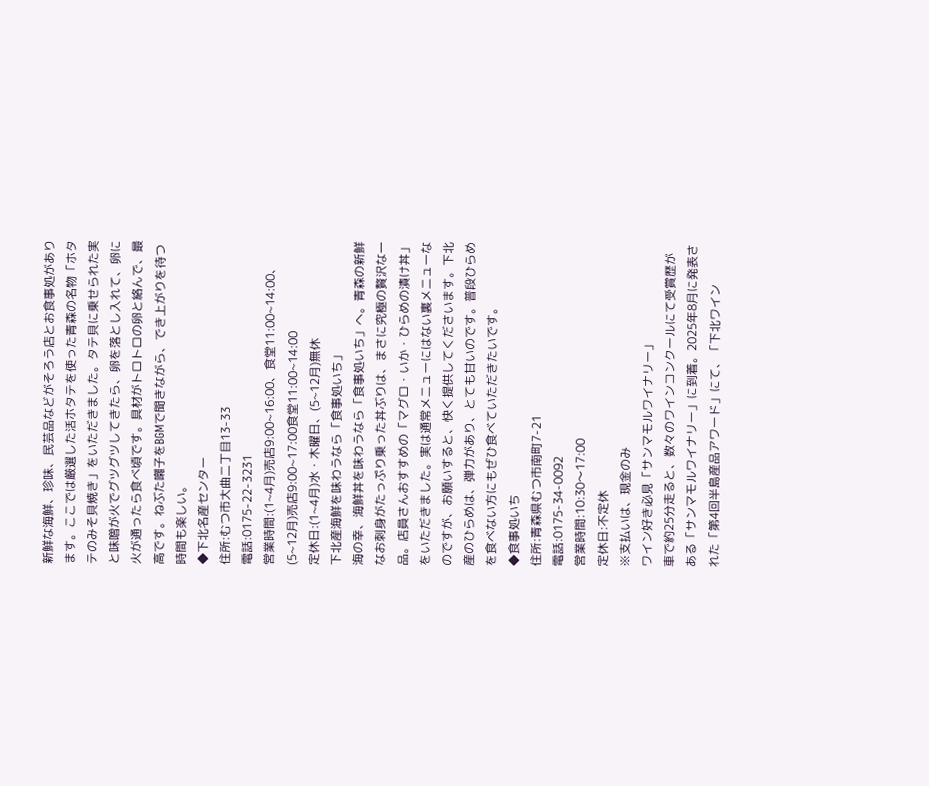新鮮な海鮮、珍味、民芸品などがそろう店とお食事処があります。ここでは厳選した活ホタテを使った青森の名物「ホタテのみそ貝焼き」をいただきました。タテ貝に乗せられた実と味噌が火でグツグツしてきたら、卵を落とし入れて、卵に火が通ったら食べ頃です。具材がトロトロの卵と絡んで、最高です。ねぶた囃子をBGMで聞きながら、でき上がりを待つ時間も楽しい。
◆下北名産センター
住所:むつ市大曲二丁目13-33
電話:0175-22-3231
営業時間:(1~4月)売店9:00~16:00、食堂11:00~14:00、(5~12月)売店9:00~17:00食堂11:00~14:00
定休日:(1~4月)水・木曜日、(5~12月)無休
下北産海鮮を味わうなら「食事処いち」
海の幸、海鮮丼を味わうなら「食事処いち」へ。青森の新鮮なお刺身がたっぷり乗った丼ぶりは、まさに究極の贅沢な一品。店員さんおすすめの「マグロ・いか・ひらめの漬け丼」をいただきました。実は通常メニューにはない裏メニューなのですが、お願いすると、快く提供してくださいます。下北産のひらめは、弾力があり、とても甘いのです。普段ひらめを食べない方にもぜひ食べていただきたいです。
◆食事処いち
住所:青森県むつ市南町7-21
電話:0175-34-0092
営業時間:10:30〜17:00
定休日:不定休
※支払いは、現金のみ
ワイン好き必見「サンマモルワイナリー」
車で約25分走ると、数々のワインコンクールにて受賞歴がある「サンマモルワイナリー」に到着。2025年8月に発表された「第4回半島産品アワード」にて、「下北ワイン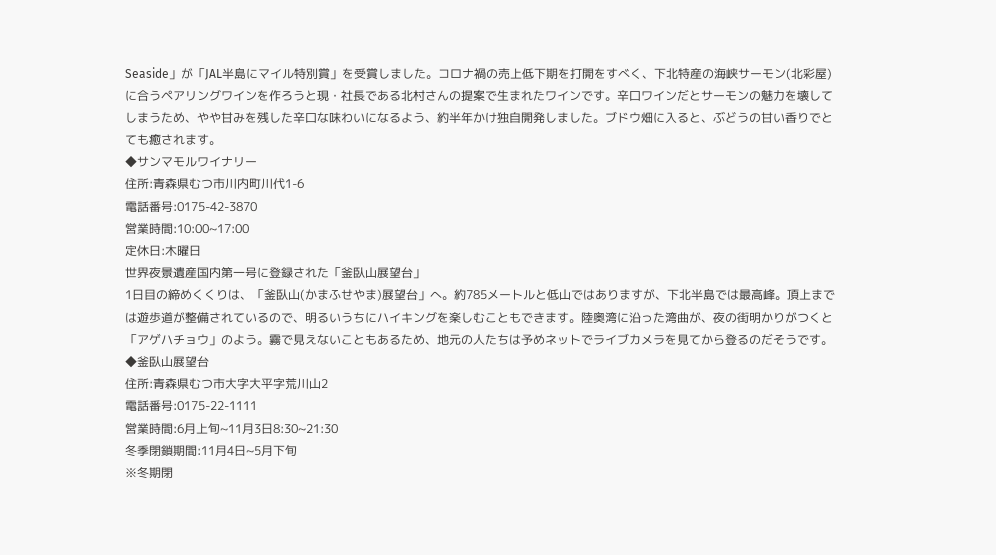Seaside」が「JAL半島にマイル特別賞」を受賞しました。コロナ禍の売上低下期を打開をすべく、下北特産の海峡サーモン(北彩屋)に合うペアリングワインを作ろうと現・社長である北村さんの提案で生まれたワインです。辛口ワインだとサーモンの魅力を壊してしまうため、やや甘みを残した辛口な味わいになるよう、約半年かけ独自開発しました。ブドウ畑に入ると、ぶどうの甘い香りでとても癒されます。
◆サンマモルワイナリー
住所:青森県むつ市川内町川代1-6
電話番号:0175-42-3870
営業時間:10:00~17:00
定休日:木曜日
世界夜景遺産国内第一号に登録された「釜臥山展望台」
1日目の締めくくりは、「釜臥山(かまふせやま)展望台」へ。約785メートルと低山ではありますが、下北半島では最高峰。頂上までは遊歩道が整備されているので、明るいうちにハイキングを楽しむこともできます。陸奥湾に沿った湾曲が、夜の街明かりがつくと「アゲハチョウ」のよう。霧で見えないこともあるため、地元の人たちは予めネットでライブカメラを見てから登るのだそうです。
◆釜臥山展望台
住所:青森県むつ市大字大平字荒川山2
電話番号:0175-22-1111
営業時間:6月上旬~11月3日8:30~21:30
冬季閉鎖期間:11月4日~5月下旬
※冬期閉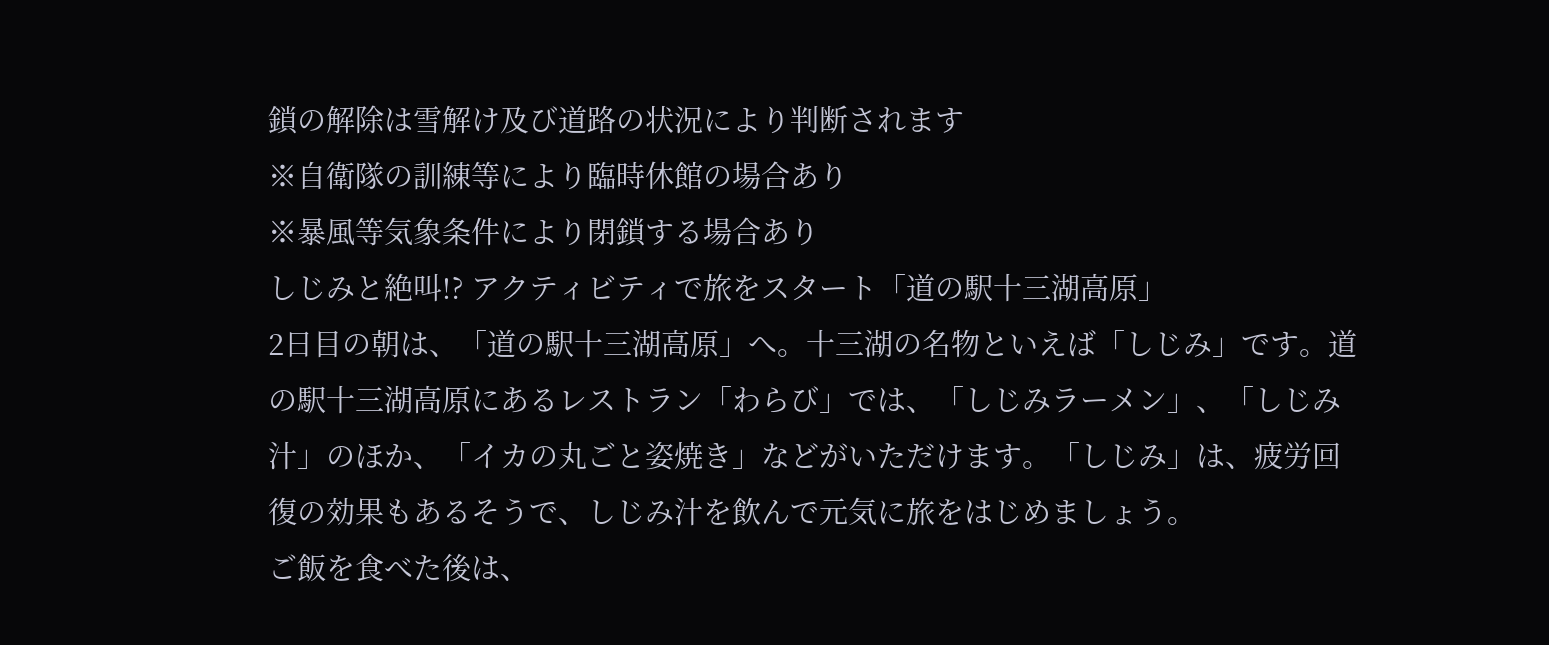鎖の解除は雪解け及び道路の状況により判断されます
※自衛隊の訓練等により臨時休館の場合あり
※暴風等気象条件により閉鎖する場合あり
しじみと絶叫!? アクティビティで旅をスタート「道の駅十三湖高原」
2日目の朝は、「道の駅十三湖高原」へ。十三湖の名物といえば「しじみ」です。道の駅十三湖高原にあるレストラン「わらび」では、「しじみラーメン」、「しじみ汁」のほか、「イカの丸ごと姿焼き」などがいただけます。「しじみ」は、疲労回復の効果もあるそうで、しじみ汁を飲んで元気に旅をはじめましょう。
ご飯を食べた後は、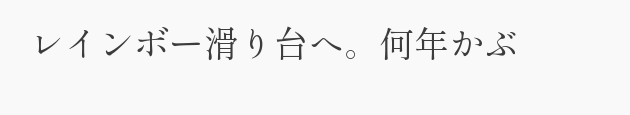レインボー滑り台へ。何年かぶ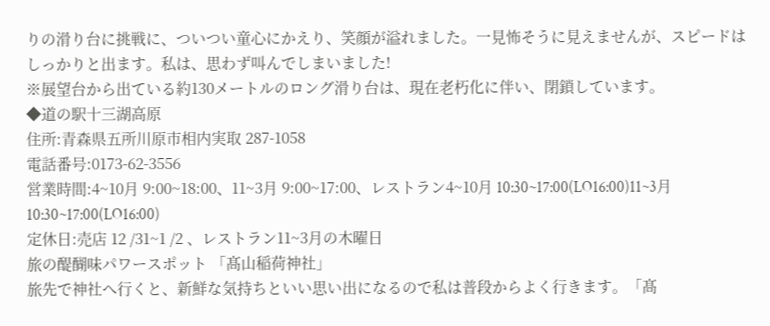りの滑り台に挑戦に、ついつい童心にかえり、笑顔が溢れました。一見怖そうに見えませんが、スピードはしっかりと出ます。私は、思わず叫んでしまいました!
※展望台から出ている約130メートルのロング滑り台は、現在老朽化に伴い、閉鎖しています。
◆道の駅十三湖高原
住所:青森県五所川原市相内実取 287-1058
電話番号:0173-62-3556
営業時間:4~10月 9:00~18:00、11~3月 9:00~17:00、レストラン4~10月 10:30~17:00(LO16:00)11~3月 10:30~17:00(LO16:00)
定休日:売店 12 /31~1 /2 、レストラン11~3月の木曜日
旅の醍醐味パワースポット 「髙山稲荷神社」
旅先で神社へ行くと、新鮮な気持ちといい思い出になるので私は普段からよく行きます。「髙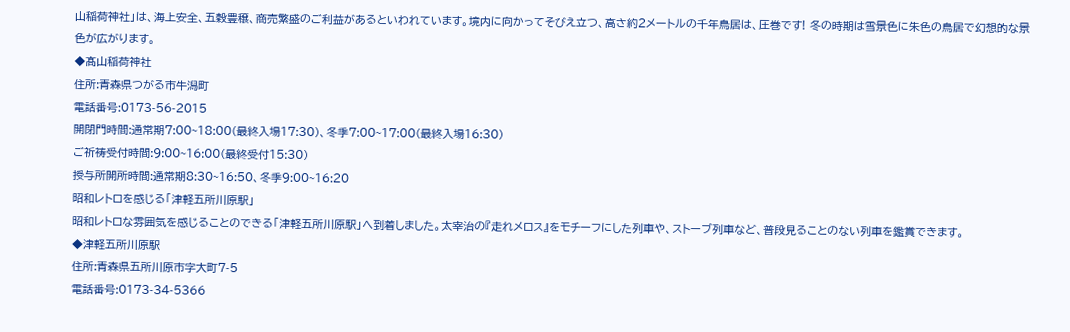山稲荷神社」は、海上安全、五穀豊穣、商売繁盛のご利益があるといわれています。境内に向かってそびえ立つ、高さ約2メートルの千年鳥居は、圧巻です! 冬の時期は雪景色に朱色の鳥居で幻想的な景色が広がります。
◆髙山稲荷神社
住所:青森県つがる市牛潟町
電話番号:0173-56-2015
開閉門時間:通常期7:00~18:00(最終入場17:30)、冬季7:00~17:00(最終入場16:30)
ご祈祷受付時間:9:00~16:00(最終受付15:30)
授与所開所時間:通常期8:30~16:50、冬季9:00~16:20
昭和レトロを感じる「津軽五所川原駅」
昭和レトロな雰囲気を感じることのできる「津軽五所川原駅」へ到着しました。太宰治の『走れメロス』をモチーフにした列車や、ストーブ列車など、普段見ることのない列車を鑑賞できます。
◆津軽五所川原駅
住所:青森県五所川原市字大町7-5
電話番号:0173-34-5366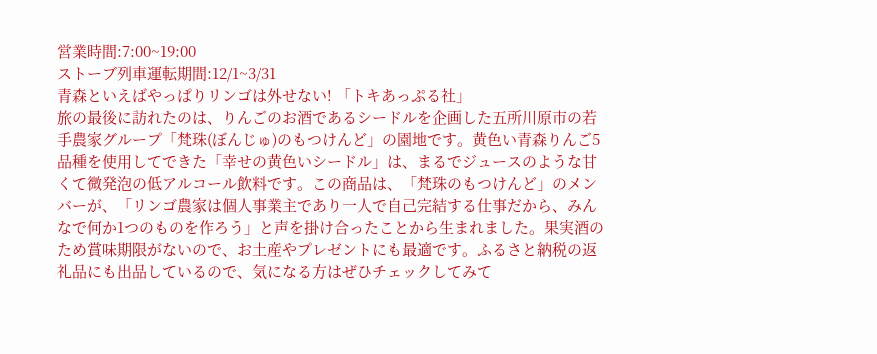営業時間:7:00~19:00
ストーブ列車運転期間:12/1~3/31
青森といえばやっぱりリンゴは外せない! 「トキあっぷる社」
旅の最後に訪れたのは、りんごのお酒であるシードルを企画した五所川原市の若手農家グループ「梵珠(ぼんじゅ)のもつけんど」の園地です。黄色い青森りんご5品種を使用してできた「幸せの黄色いシードル」は、まるでジュースのような甘くて微発泡の低アルコール飲料です。この商品は、「梵珠のもつけんど」のメンバーが、「リンゴ農家は個人事業主であり一人で自己完結する仕事だから、みんなで何か1つのものを作ろう」と声を掛け合ったことから生まれました。果実酒のため賞味期限がないので、お土産やプレゼントにも最適です。ふるさと納税の返礼品にも出品しているので、気になる方はぜひチェックしてみて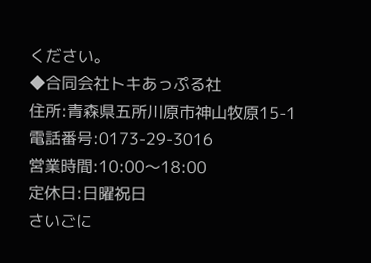ください。
◆合同会社トキあっぷる社
住所:青森県五所川原市神山牧原15-1
電話番号:0173-29-3016
営業時間:10:00〜18:00
定休日:日曜祝日
さいごに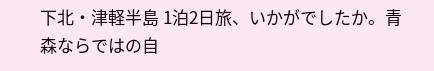下北・津軽半島 1泊2日旅、いかがでしたか。青森ならではの自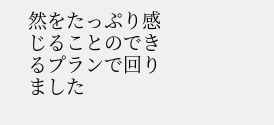然をたっぷり感じることのできるプランで回りました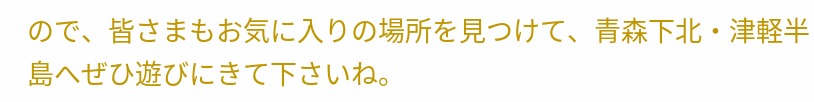ので、皆さまもお気に入りの場所を見つけて、青森下北・津軽半島へぜひ遊びにきて下さいね。